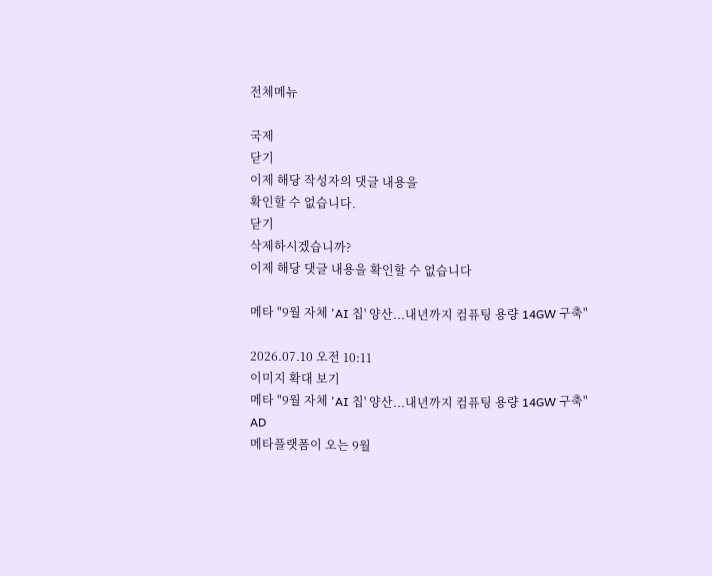전체메뉴

국제
닫기
이제 해당 작성자의 댓글 내용을
확인할 수 없습니다.
닫기
삭제하시겠습니까?
이제 해당 댓글 내용을 확인할 수 없습니다

메타 "9월 자체 'AI 칩' 양산...내년까지 컴퓨팅 용량 14GW 구축"

2026.07.10 오전 10:11
이미지 확대 보기
메타 "9월 자체 'AI 칩' 양산...내년까지 컴퓨팅 용량 14GW 구축"
AD
메타플랫폼이 오는 9월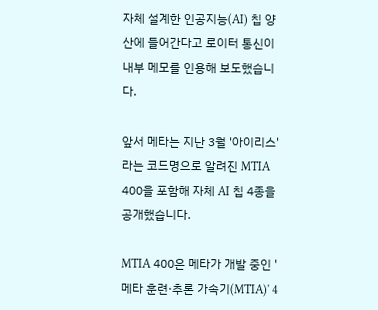자체 설계한 인공지능(AI) 칩 양산에 들어간다고 로이터 통신이 내부 메모를 인용해 보도했습니다.

앞서 메타는 지난 3월 '아이리스'라는 코드명으로 알려진 MTIA 400을 포함해 자체 AI 칩 4종을 공개했습니다.

MTIA 400은 메타가 개발 중인 '메타 훈련·추론 가속기(MTIA)' 4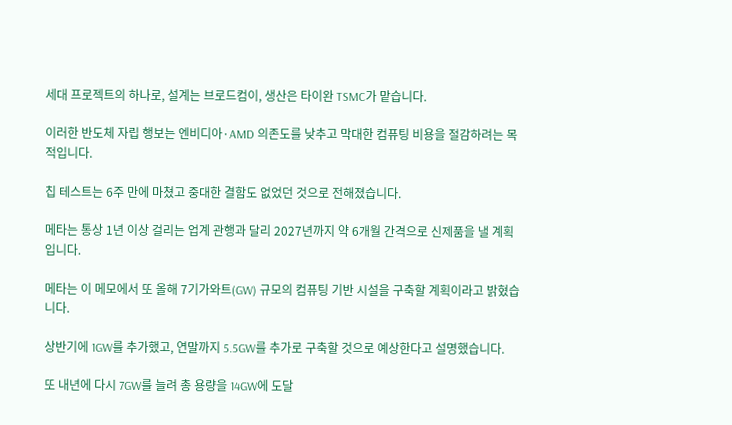세대 프로젝트의 하나로, 설계는 브로드컴이, 생산은 타이완 TSMC가 맡습니다.

이러한 반도체 자립 행보는 엔비디아·AMD 의존도를 낮추고 막대한 컴퓨팅 비용을 절감하려는 목적입니다.

칩 테스트는 6주 만에 마쳤고 중대한 결함도 없었던 것으로 전해졌습니다.

메타는 통상 1년 이상 걸리는 업계 관행과 달리 2027년까지 약 6개월 간격으로 신제품을 낼 계획입니다.

메타는 이 메모에서 또 올해 7기가와트(GW) 규모의 컴퓨팅 기반 시설을 구축할 계획이라고 밝혔습니다.

상반기에 1GW를 추가했고, 연말까지 5.5GW를 추가로 구축할 것으로 예상한다고 설명했습니다.

또 내년에 다시 7GW를 늘려 총 용량을 14GW에 도달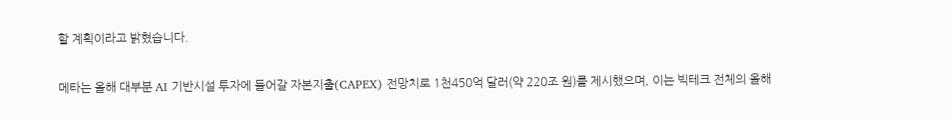할 계획이라고 밝혔습니다.

메타는 올해 대부분 AI 기반시설 투자에 들어갈 자본지출(CAPEX) 전망치로 1천450억 달러(약 220조 원)를 제시했으며, 이는 빅테크 전체의 올해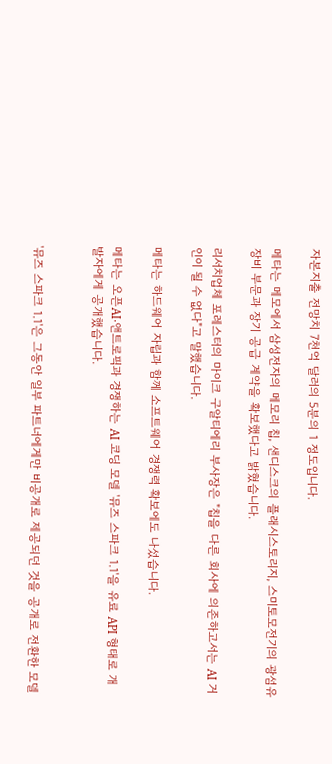자본지출 전망치 7천억 달러의 5분의 1 정도입니다.

메타는 메모에서 삼성전자의 메모리 칩, 샌디스크의 플래시스토리지, 스미토모전기의 광섬유 장비 부문과 장기 공급 계약을 확보했다고 밝혔습니다.

리서치업체 포레스터의 마이크 구알티에리 부사장은 "칩을 다른 회사에 의존하고서는 AI 거인이 될 수 없다"고 말했습니다.

메타는 하드웨어 자립과 함께 소프트웨어 경쟁력 확보에도 나섰습니다.

메타는 오픈AI·앤트로픽과 경쟁하는 AI 코딩 모델 '뮤즈 스파크 1.1'을 유료 API 형태로 개발자에게 공개했습니다.


'뮤즈 스파크 1.1'은 그동안 일부 파트너에게만 비공개로 제공되던 것을 공개로 전환한 모델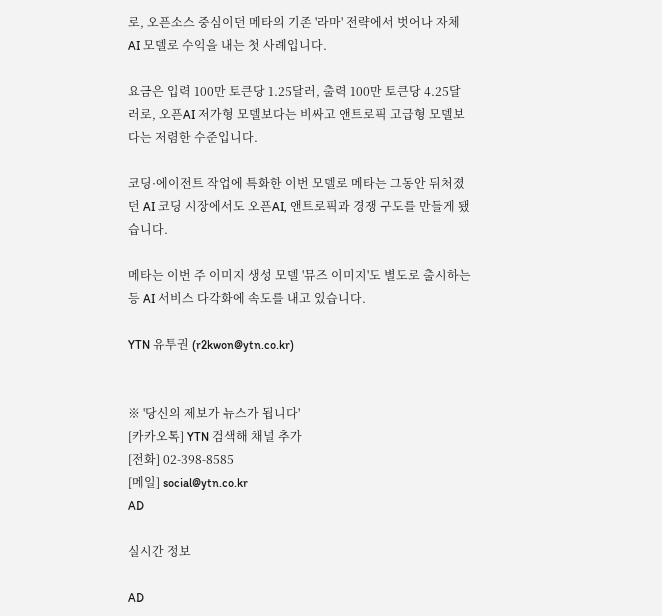로, 오픈소스 중심이던 메타의 기존 '라마' 전략에서 벗어나 자체 AI 모델로 수익을 내는 첫 사례입니다.

요금은 입력 100만 토큰당 1.25달러, 출력 100만 토큰당 4.25달러로, 오픈AI 저가형 모델보다는 비싸고 앤트로픽 고급형 모델보다는 저렴한 수준입니다.

코딩·에이전트 작업에 특화한 이번 모델로 메타는 그동안 뒤처졌던 AI 코딩 시장에서도 오픈AI, 앤트로픽과 경쟁 구도를 만들게 됐습니다.

메타는 이번 주 이미지 생성 모델 '뮤즈 이미지'도 별도로 출시하는 등 AI 서비스 다각화에 속도를 내고 있습니다.

YTN 유투권 (r2kwon@ytn.co.kr)


※ '당신의 제보가 뉴스가 됩니다'
[카카오톡] YTN 검색해 채널 추가
[전화] 02-398-8585
[메일] social@ytn.co.kr
AD

실시간 정보

AD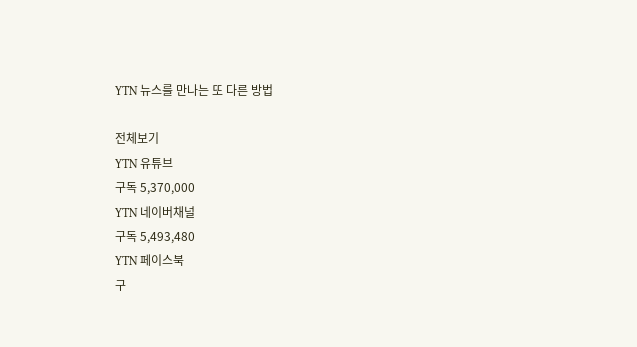YTN 뉴스를 만나는 또 다른 방법

전체보기
YTN 유튜브
구독 5,370,000
YTN 네이버채널
구독 5,493,480
YTN 페이스북
구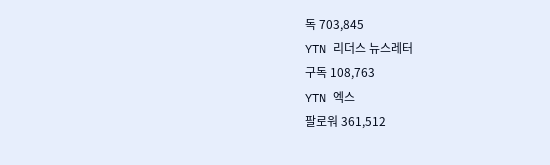독 703,845
YTN 리더스 뉴스레터
구독 108,763
YTN 엑스
팔로워 361,512